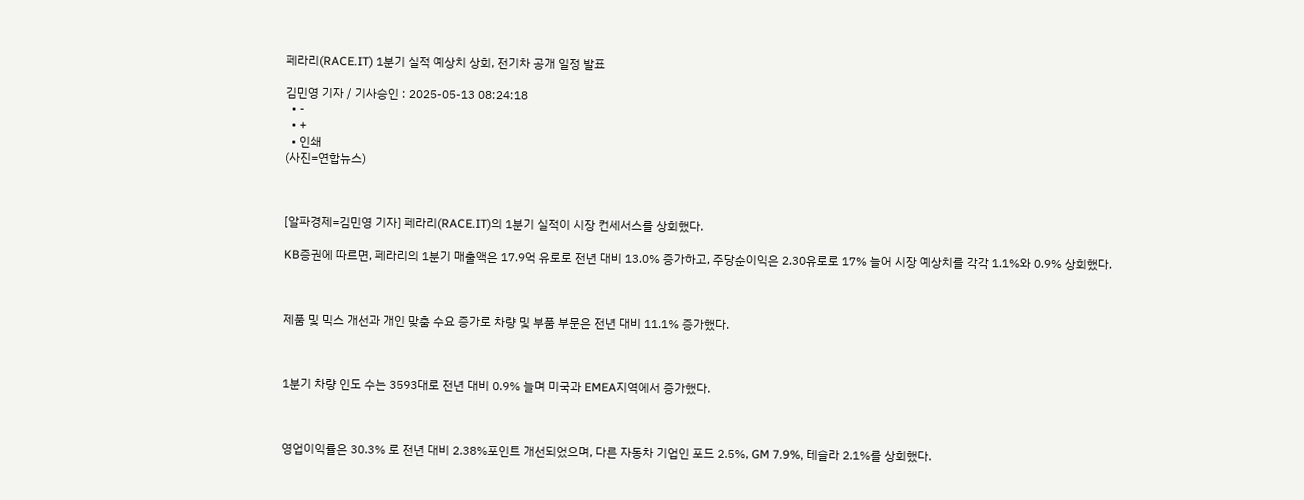페라리(RACE.IT) 1분기 실적 예상치 상회, 전기차 공개 일정 발표

김민영 기자 / 기사승인 : 2025-05-13 08:24:18
  • -
  • +
  • 인쇄
(사진=연합뉴스)



[알파경제=김민영 기자] 페라리(RACE.IT)의 1분기 실적이 시장 컨세서스를 상회했다.

KB증권에 따르면, 페라리의 1분기 매출액은 17.9억 유로로 전년 대비 13.0% 증가하고, 주당순이익은 2.30유로로 17% 늘어 시장 예상치를 각각 1.1%와 0.9% 상회했다.



제품 및 믹스 개선과 개인 맞춤 수요 증가로 차량 및 부품 부문은 전년 대비 11.1% 증가했다.



1분기 차량 인도 수는 3593대로 전년 대비 0.9% 늘며 미국과 EMEA지역에서 증가했다.



영업이익률은 30.3% 로 전년 대비 2.38%포인트 개선되었으며, 다른 자동차 기업인 포드 2.5%, GM 7.9%, 테슬라 2.1%를 상회했다.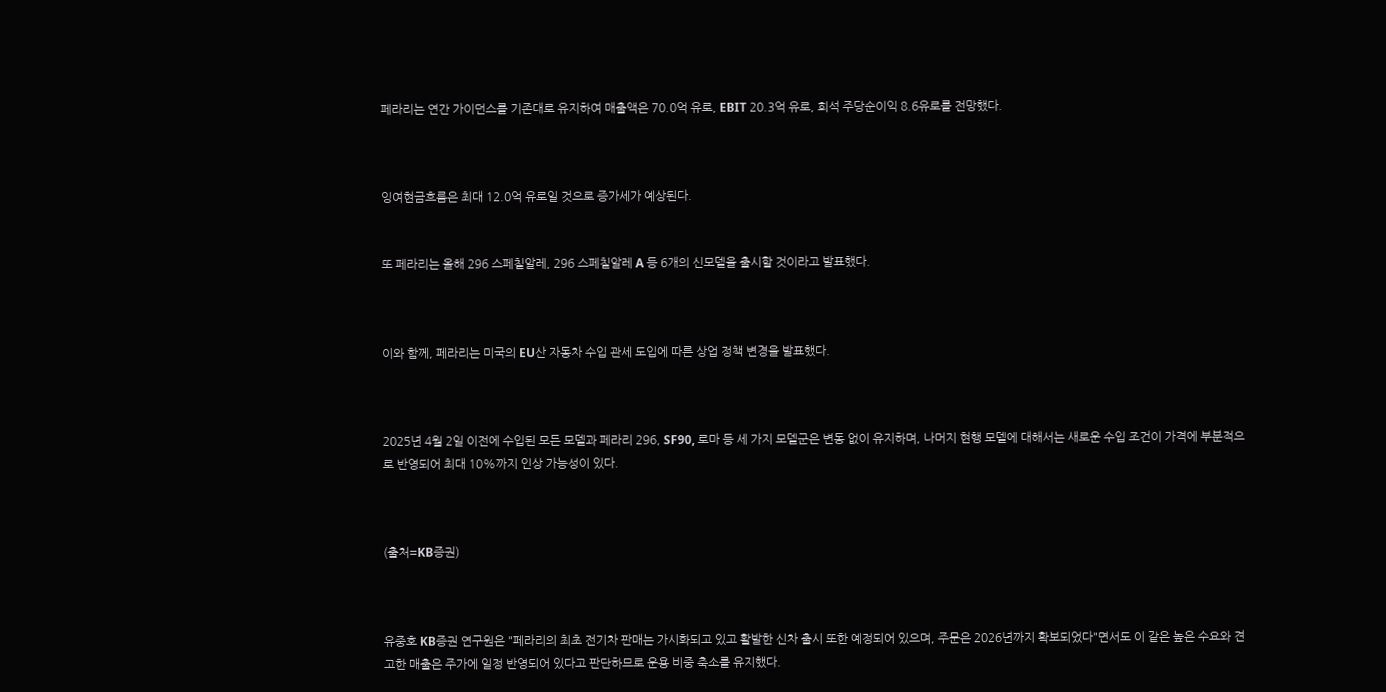페라리는 연간 가이던스를 기존대로 유지하여 매출액은 70.0억 유로, EBIT 20.3억 유로, 희석 주당순이익 8.6유로를 전망했다.



잉여현금흐름은 최대 12.0억 유로일 것으로 증가세가 예상된다.


또 페라리는 올해 296 스페칠알레, 296 스페칠알레 A 등 6개의 신모델을 출시할 것이라고 발표했다.



이와 함께, 페라리는 미국의 EU산 자동차 수입 관세 도입에 따른 상업 정책 변경을 발표했다.



2025년 4월 2일 이전에 수입된 모든 모델과 페라리 296, SF90, 로마 등 세 가지 모델군은 변동 없이 유지하며, 나머지 현행 모델에 대해서는 새로운 수입 조건이 가격에 부분적으로 반영되어 최대 10%까지 인상 가능성이 있다.



(출처=KB증권)



유중호 KB증권 연구원은 "페라리의 최초 전기차 판매는 가시화되고 있고 활발한 신차 출시 또한 예정되어 있으며, 주문은 2026년까지 확보되었다"면서도 이 같은 높은 수요와 견고한 매출은 주가에 일정 반영되어 있다고 판단하므로 운용 비중 축소를 유지했다.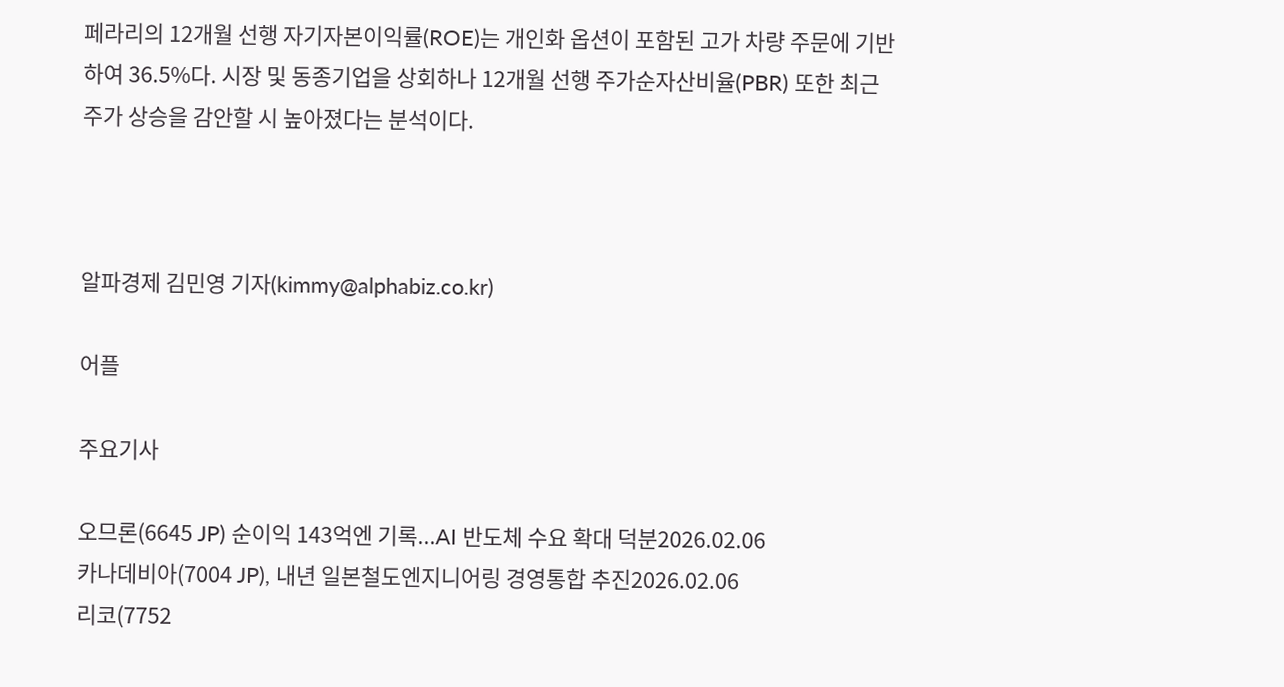페라리의 12개월 선행 자기자본이익률(ROE)는 개인화 옵션이 포함된 고가 차량 주문에 기반하여 36.5%다. 시장 및 동종기업을 상회하나 12개월 선행 주가순자산비율(PBR) 또한 최근 주가 상승을 감안할 시 높아졌다는 분석이다.



알파경제 김민영 기자(kimmy@alphabiz.co.kr)

어플

주요기사

오므론(6645 JP) 순이익 143억엔 기록...AI 반도체 수요 확대 덕분2026.02.06
카나데비아(7004 JP), 내년 일본철도엔지니어링 경영통합 추진2026.02.06
리코(7752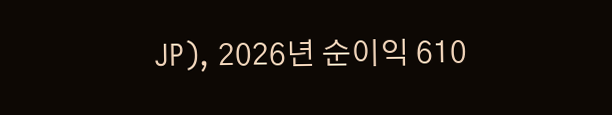JP), 2026년 순이익 610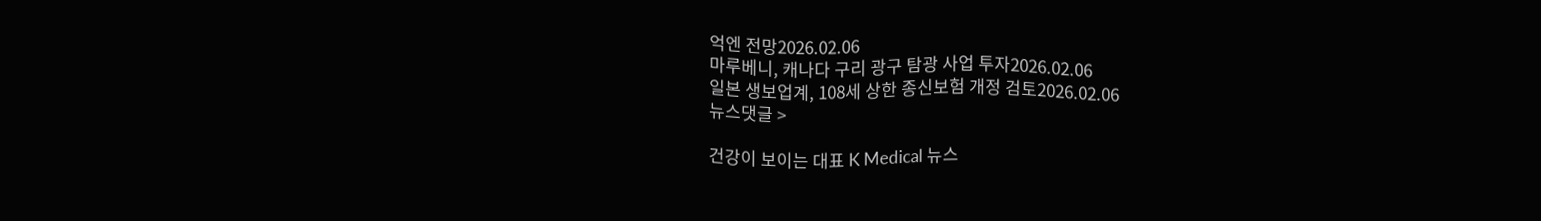억엔 전망2026.02.06
마루베니, 캐나다 구리 광구 탐광 사업 투자2026.02.06
일본 생보업계, 108세 상한 종신보험 개정 검토2026.02.06
뉴스댓글 >

건강이 보이는 대표 K Medical 뉴스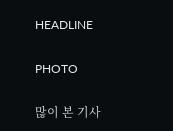HEADLINE

PHOTO

많이 본 기사